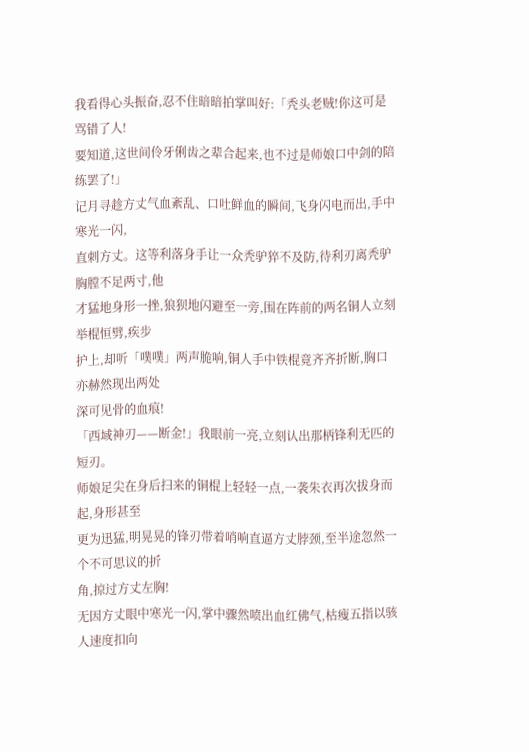我看得心头振奋,忍不住暗暗拍掌叫好:「秃头老贼!你这可是骂错了人!
要知道,这世间伶牙俐齿之辈合起来,也不过是师娘口中剑的陪练罢了!」
记月寻趁方丈气血紊乱、口吐鲜血的瞬间,飞身闪电而出,手中寒光一闪,
直刺方丈。这等利落身手让一众秃驴猝不及防,待利刃离秃驴胸膛不足两寸,他
才猛地身形一挫,狼狈地闪避至一旁,围在阵前的两名铜人立刻举棍恒劈,疾步
护上,却听「噗噗」两声脆响,铜人手中铁棍竟齐齐折断,胸口亦赫然现出两处
深可见骨的血痕!
「西域神刃——断金!」我眼前一亮,立刻认出那柄锋利无匹的短刃。
师娘足尖在身后扫来的铜棍上轻轻一点,一袭朱衣再次拔身而起,身形甚至
更为迅猛,明晃晃的锋刃带着哨响直逼方丈脖颈,至半途忽然一个不可思议的折
角,掠过方丈左胸!
无因方丈眼中寒光一闪,掌中骤然喷出血红佛气,枯瘦五指以骇人速度扣向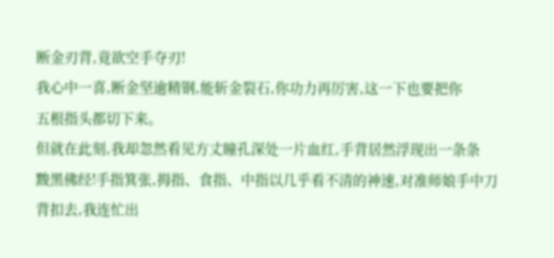断金刃背,竟欲空手夺刃!
我心中一喜,断金坚逾精钢,能斩金裂石,你功力再厉害,这一下也要把你
五根指头都切下来。
但就在此刻,我却忽然看见方丈瞳孔深处一片血红,手背居然浮现出一条条
黢黑佛经!手指箕张,拇指、食指、中指以几乎看不清的神速,对准师娘手中刀
背扣去,我连忙出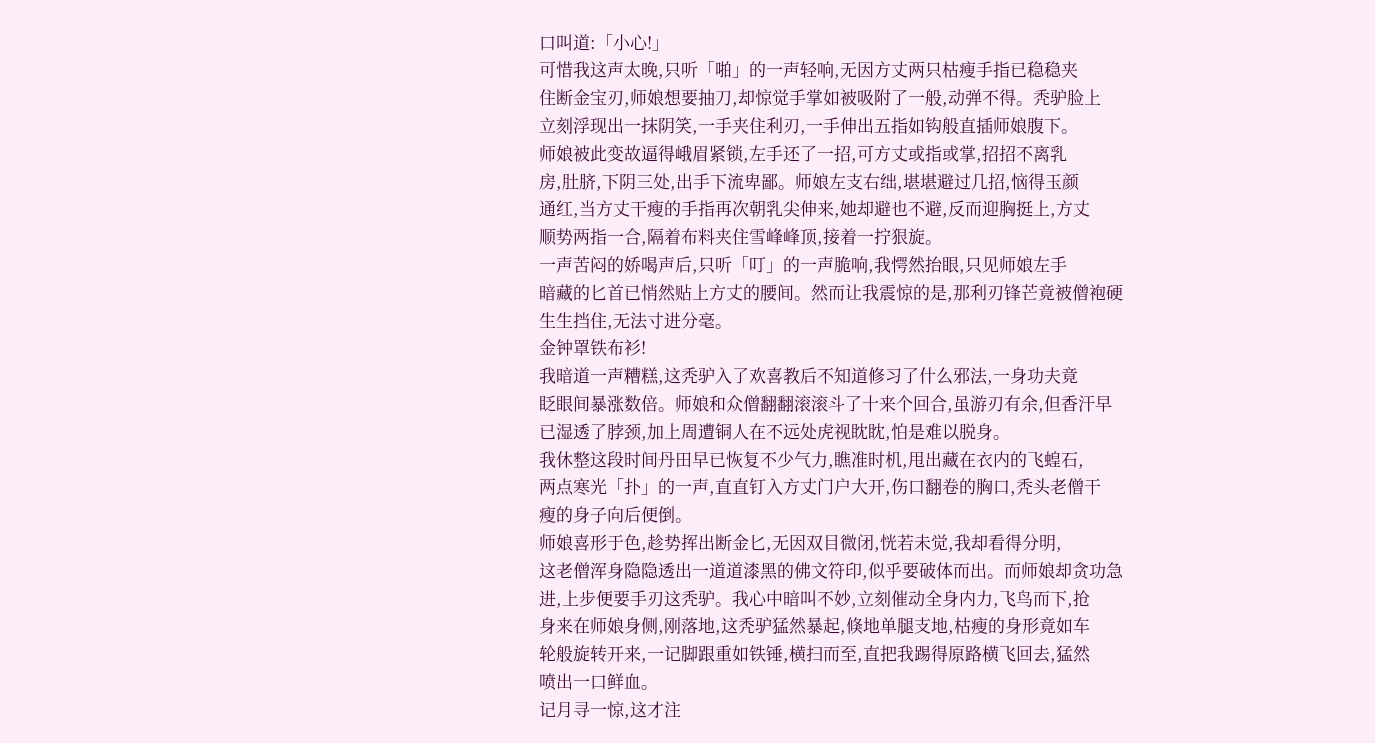口叫道:「小心!」
可惜我这声太晚,只听「啪」的一声轻响,无因方丈两只枯瘦手指已稳稳夹
住断金宝刃,师娘想要抽刀,却惊觉手掌如被吸附了一般,动弹不得。秃驴脸上
立刻浮现出一抹阴笑,一手夹住利刃,一手伸出五指如钩般直插师娘腹下。
师娘被此变故逼得峨眉紧锁,左手还了一招,可方丈或指或掌,招招不离乳
房,肚脐,下阴三处,出手下流卑鄙。师娘左支右绌,堪堪避过几招,恼得玉颜
通红,当方丈干瘦的手指再次朝乳尖伸来,她却避也不避,反而迎胸挺上,方丈
顺势两指一合,隔着布料夹住雪峰峰顶,接着一拧狠旋。
一声苦闷的娇喝声后,只听「叮」的一声脆响,我愕然抬眼,只见师娘左手
暗藏的匕首已悄然贴上方丈的腰间。然而让我震惊的是,那利刃锋芒竟被僧袍硬
生生挡住,无法寸进分毫。
金钟罩铁布衫!
我暗道一声糟糕,这秃驴入了欢喜教后不知道修习了什么邪法,一身功夫竟
眨眼间暴涨数倍。师娘和众僧翻翻滚滚斗了十来个回合,虽游刃有余,但香汗早
已湿透了脖颈,加上周遭铜人在不远处虎视眈眈,怕是难以脱身。
我休整这段时间丹田早已恢复不少气力,瞧准时机,甩出藏在衣内的飞蝗石,
两点寒光「扑」的一声,直直钉入方丈门户大开,伤口翻卷的胸口,秃头老僧干
瘦的身子向后便倒。
师娘喜形于色,趁势挥出断金匕,无因双目微闭,恍若未觉,我却看得分明,
这老僧浑身隐隐透出一道道漆黑的佛文符印,似乎要破体而出。而师娘却贪功急
进,上步便要手刃这秃驴。我心中暗叫不妙,立刻催动全身内力,飞鸟而下,抢
身来在师娘身侧,刚落地,这秃驴猛然暴起,倏地单腿支地,枯瘦的身形竟如车
轮般旋转开来,一记脚跟重如铁锤,横扫而至,直把我踢得原路横飞回去,猛然
喷出一口鲜血。
记月寻一惊,这才注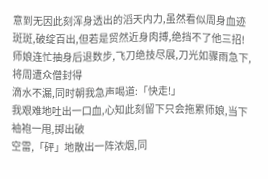意到无因此刻浑身透出的滔天内力,虽然看似周身血迹
斑斑,破绽百出,但若是贸然近身肉搏,绝挡不了他三招!
师娘连忙抽身后退数步,飞刀绝技尽展,刀光如骤雨急下,将周遭众僧封得
滴水不漏,同时朝我急声喝道:「快走!」
我艰难地吐出一口血,心知此刻留下只会拖累师娘,当下袖袍一甩,掷出破
空雷,「砰」地散出一阵浓烟,同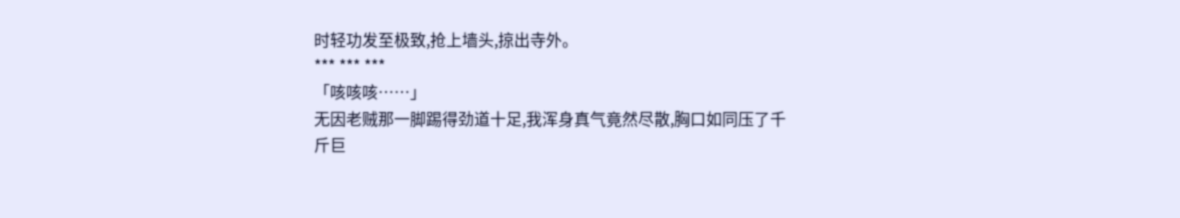时轻功发至极致,抢上墙头,掠出寺外。
*** *** ***
「咳咳咳……」
无因老贼那一脚踢得劲道十足,我浑身真气竟然尽散,胸口如同压了千斤巨